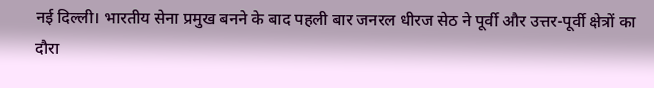नई दिल्ली। भारतीय सेना प्रमुख बनने के बाद पहली बार जनरल धीरज सेठ ने पूर्वी और उत्तर-पूर्वी क्षेत्रों का दौरा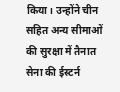किया। उन्होंने चीन सहित अन्य सीमाओं की सुरक्षा में तैनात सेना की ईस्टर्न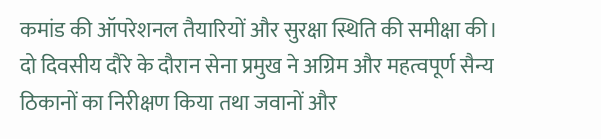कमांड की ऑपरेशनल तैयारियों और सुरक्षा स्थिति की समीक्षा की।
दो दिवसीय दौरे के दौरान सेना प्रमुख ने अग्रिम और महत्वपूर्ण सैन्य ठिकानों का निरीक्षण किया तथा जवानों और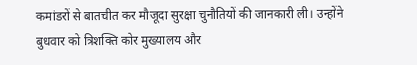कमांडरों से बातचीत कर मौजूदा सुरक्षा चुनौतियों की जानकारी ली। उन्होंने बुधवार को त्रिशक्ति कोर मुख्यालय और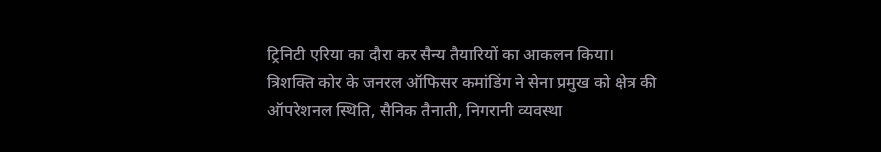ट्रिनिटी एरिया का दौरा कर सैन्य तैयारियों का आकलन किया।
त्रिशक्ति कोर के जनरल ऑफिसर कमांडिंग ने सेना प्रमुख को क्षेत्र की ऑपरेशनल स्थिति, सैनिक तैनाती, निगरानी व्यवस्था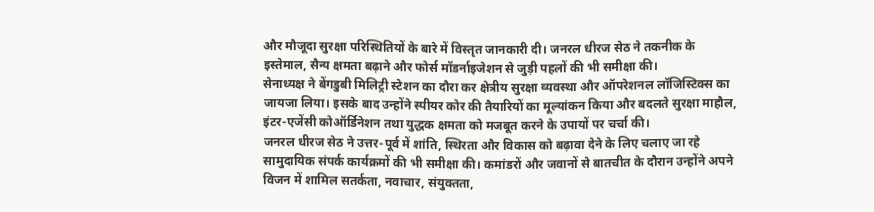और मौजूदा सुरक्षा परिस्थितियों के बारे में विस्तृत जानकारी दी। जनरल धीरज सेठ ने तकनीक के इस्तेमाल, सैन्य क्षमता बढ़ाने और फोर्स मॉडर्नाइजेशन से जुड़ी पहलों की भी समीक्षा की।
सेनाध्यक्ष ने बेंगडुबी मिलिट्री स्टेशन का दौरा कर क्षेत्रीय सुरक्षा व्यवस्था और ऑपरेशनल लॉजिस्टिक्स का जायजा लिया। इसके बाद उन्होंने स्पीयर कोर की तैयारियों का मूल्यांकन किया और बदलते सुरक्षा माहौल, इंटर-एजेंसी कोऑर्डिनेशन तथा युद्धक क्षमता को मजबूत करने के उपायों पर चर्चा की।
जनरल धीरज सेठ ने उत्तर-पूर्व में शांति, स्थिरता और विकास को बढ़ावा देने के लिए चलाए जा रहे सामुदायिक संपर्क कार्यक्रमों की भी समीक्षा की। कमांडरों और जवानों से बातचीत के दौरान उन्होंने अपने विजन में शामिल सतर्कता, नवाचार, संयुक्तता,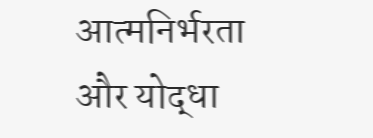आत्मनिर्भरता और योद्धा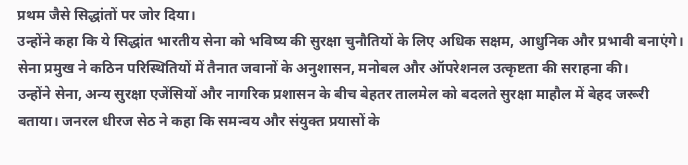प्रथम जैसे सिद्धांतों पर जोर दिया।
उन्होंने कहा कि ये सिद्धांत भारतीय सेना को भविष्य की सुरक्षा चुनौतियों के लिए अधिक सक्षम, आधुनिक और प्रभावी बनाएंगे। सेना प्रमुख ने कठिन परिस्थितियों में तैनात जवानों के अनुशासन, मनोबल और ऑपरेशनल उत्कृष्टता की सराहना की।
उन्होंने सेना, अन्य सुरक्षा एजेंसियों और नागरिक प्रशासन के बीच बेहतर तालमेल को बदलते सुरक्षा माहौल में बेहद जरूरी बताया। जनरल धीरज सेठ ने कहा कि समन्वय और संयुक्त प्रयासों के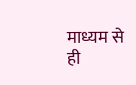माध्यम से ही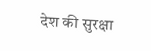देश की सुरक्षा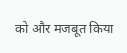को और मजबूत किया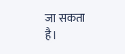जा सकता है।